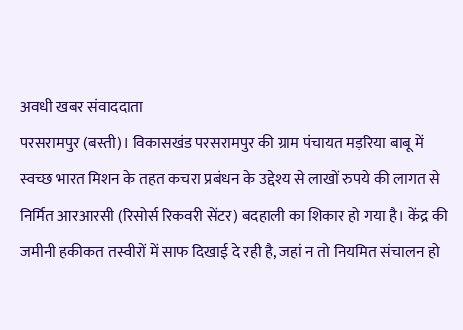अवधी खबर संवाददाता
परसरामपुर (बस्ती)। विकासखंड परसरामपुर की ग्राम पंचायत मड़रिया बाबू में स्वच्छ भारत मिशन के तहत कचरा प्रबंधन के उद्देश्य से लाखों रुपये की लागत से निर्मित आरआरसी (रिसोर्स रिकवरी सेंटर) बदहाली का शिकार हो गया है। केंद्र की जमीनी हकीकत तस्वीरों में साफ दिखाई दे रही है, जहां न तो नियमित संचालन हो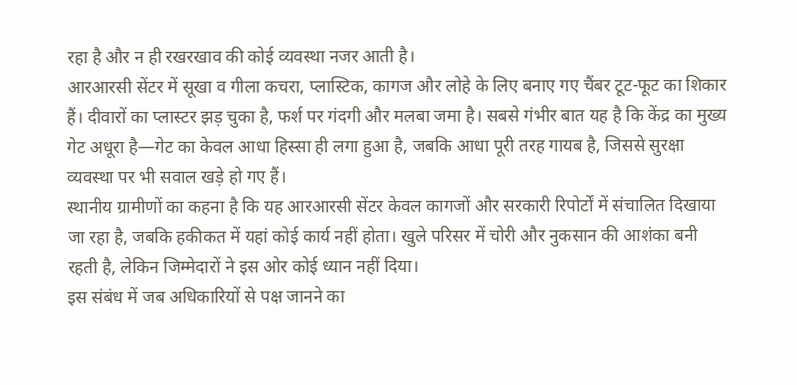रहा है और न ही रखरखाव की कोई व्यवस्था नजर आती है।
आरआरसी सेंटर में सूखा व गीला कचरा, प्लास्टिक, कागज और लोहे के लिए बनाए गए चैंबर टूट-फूट का शिकार हैं। दीवारों का प्लास्टर झड़ चुका है, फर्श पर गंदगी और मलबा जमा है। सबसे गंभीर बात यह है कि केंद्र का मुख्य गेट अधूरा है—गेट का केवल आधा हिस्सा ही लगा हुआ है, जबकि आधा पूरी तरह गायब है, जिससे सुरक्षा व्यवस्था पर भी सवाल खड़े हो गए हैं।
स्थानीय ग्रामीणों का कहना है कि यह आरआरसी सेंटर केवल कागजों और सरकारी रिपोर्टों में संचालित दिखाया जा रहा है, जबकि हकीकत में यहां कोई कार्य नहीं होता। खुले परिसर में चोरी और नुकसान की आशंका बनी रहती है, लेकिन जिम्मेदारों ने इस ओर कोई ध्यान नहीं दिया।
इस संबंध में जब अधिकारियों से पक्ष जानने का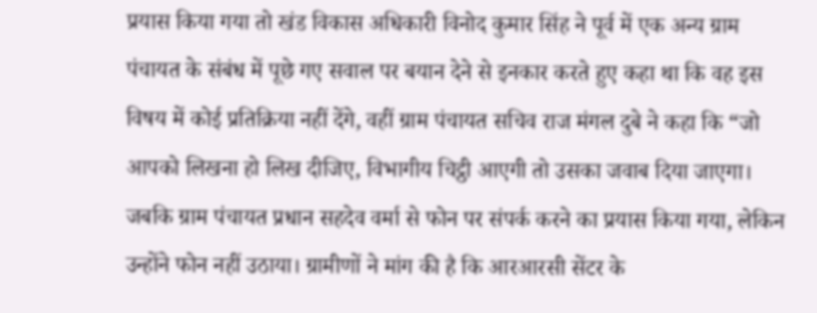प्रयास किया गया तो खंड विकास अधिकारी विनोद कुमार सिंह ने पूर्व में एक अन्य ग्राम पंचायत के संबंध में पूछे गए सवाल पर बयान देने से इनकार करते हुए कहा था कि वह इस विषय में कोई प्रतिक्रिया नहीं देंगे, वहीं ग्राम पंचायत सचिव राज मंगल दुबे ने कहा कि “जो आपको लिखना हो लिख दीजिए, विभागीय चिट्ठी आएगी तो उसका जवाब दिया जाएगा।
जबकि ग्राम पंचायत प्रधान सहदेव वर्मा से फोन पर संपर्क करने का प्रयास किया गया, लेकिन उन्होंने फोन नहीं उठाया। ग्रामीणों ने मांग की है कि आरआरसी सेंटर के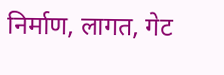निर्माण, लागत, गेट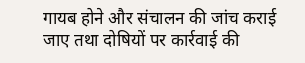गायब होने और संचालन की जांच कराई जाए तथा दोषियों पर कार्रवाई की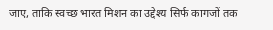जाए, ताकि स्वच्छ भारत मिशन का उद्देश्य सिर्फ कागजों तक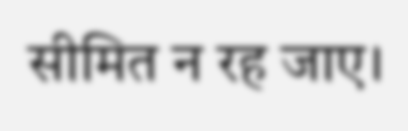सीमित न रह जाए।